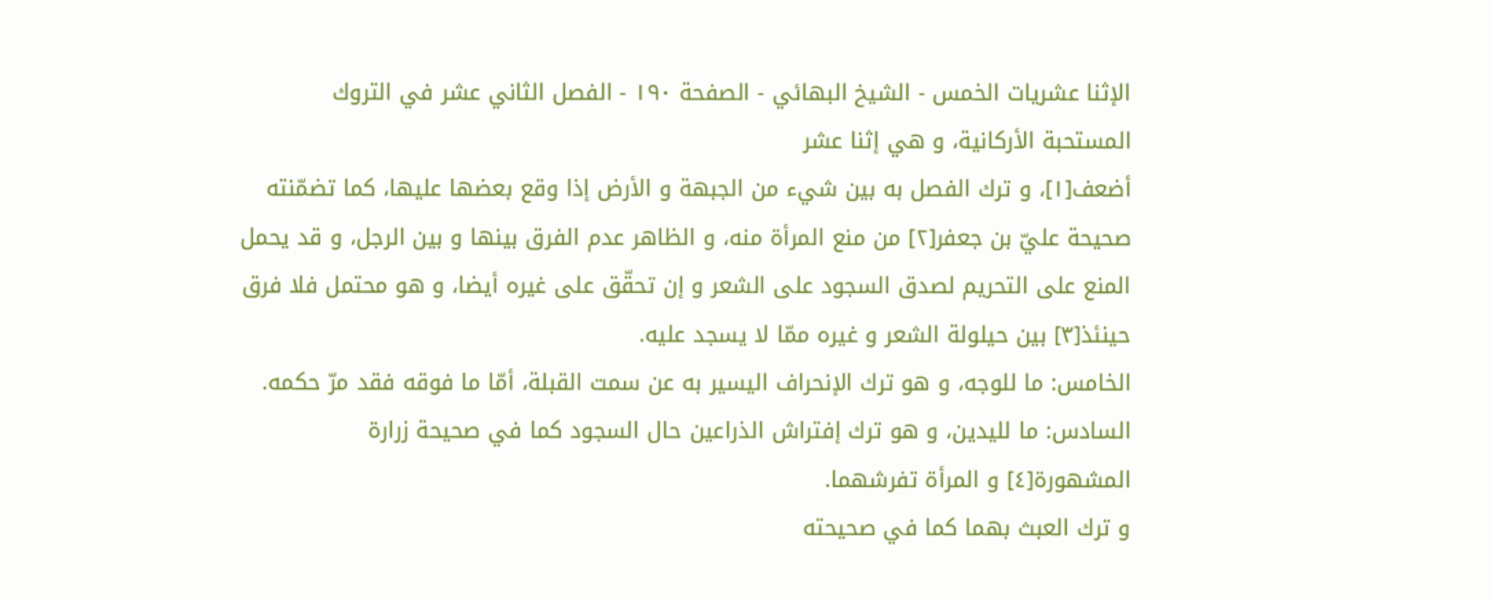الإثنا عشريات الخمس - الشیخ البهائي - الصفحة ١٩٠ - الفصل الثاني عشر في التروك المستحبة الأركانية، و هي إثنا عشر
أضعف[١]، و ترك الفصل به بين شيء من الجبهة و الأرض إذا وقع بعضها عليها، كما تضمّنته صحيحة عليّ بن جعفر[٢] من منع المرأة منه، و الظاهر عدم الفرق بينها و بين الرجل، و قد يحمل المنع على التحريم لصدق السجود على الشعر و إن تحقّق على غيره أيضا، و هو محتمل فلا فرق حينئذ[٣] بين حيلولة الشعر و غيره ممّا لا يسجد عليه.
الخامس: ما للوجه، و هو ترك الإنحراف اليسير به عن سمت القبلة، أمّا ما فوقه فقد مرّ حكمه.
السادس: ما لليدين، و هو ترك إفتراش الذراعين حال السجود كما في صحيحة زرارة المشهورة[٤] و المرأة تفرشهما.
و ترك العبث بهما كما في صحيحته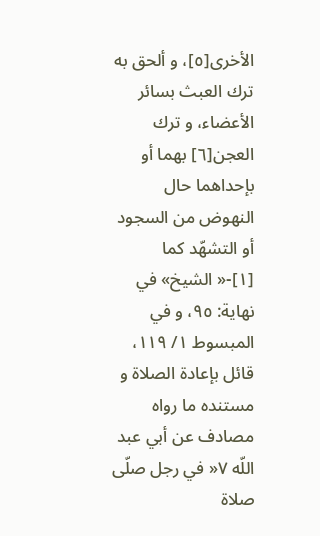الأخرى[٥]، و ألحق به ترك العبث بسائر الأعضاء، و ترك العجن[٦] بهما أو بإحداهما حال النهوض من السجود أو التشهّد كما
[١]-« الشيخ» في نهاية: ٩٥، و في المبسوط ١/ ١١٩، قائل بإعادة الصلاة و مستنده ما رواه مصادف عن أبي عبد اللّه ٧« في رجل صلّى صلاة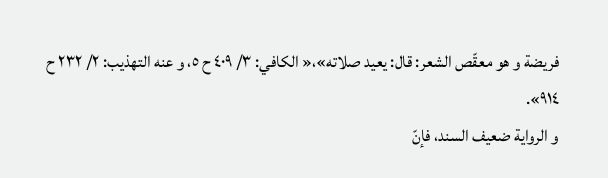فريضة و هو معقّص الشعر: قال: يعيد صلاته»،« الكافي: ٣/ ٤٠٩ ح ٥، و عنه التهذيب: ٢/ ٢٣٢ ح ٩١٤».
و الرواية ضعيف السند، فإنّ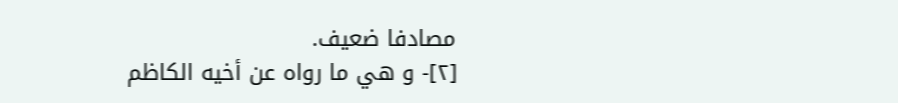مصادفا ضعيف.
[٢]- و هي ما رواه عن أخيه الكاظم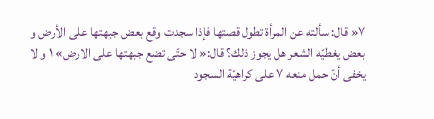٧« قال: سألته عن المرأة تطول قصتها فإذا سجدت وقع بعض جبهتها على الأرض و بعض يغطيّه الشعر هل يجوز ذلك؟ قال:« لا حتّى تضع جبهتها على الارض» ١ و لا يخفى أنّ حمل منعه ٧ على كراهيّة السجود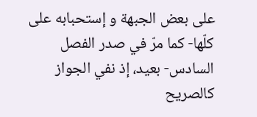على بعض الجبهة و إستحبابه على كلّها- كما مرّ في صدر الفصل السادس- بعيد، إذ نفي الجواز كالصريح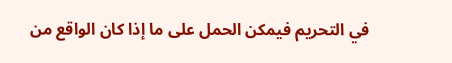في التحريم فيمكن الحمل على ما إذا كان الواقع من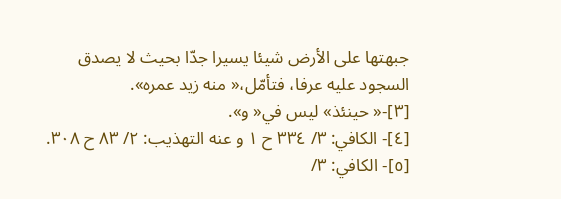جبهتها على الأرض شيئا يسيرا جدّا بحيث لا يصدق السجود عليه عرفا، فتأمّل،« منه زيد عمره».
[٣]-« حينئذ» ليس في« و».
[٤]- الكافي: ٣/ ٣٣٤ ح ١ و عنه التهذيب: ٢/ ٨٣ ح ٣٠٨.
[٥]- الكافي: ٣/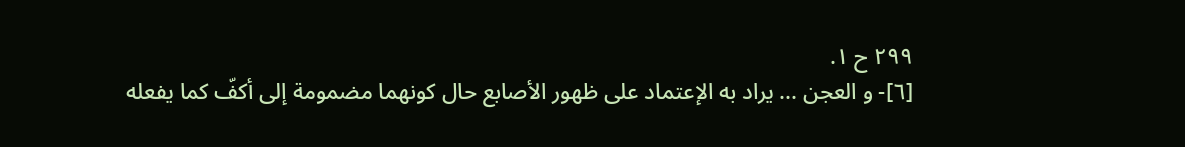٢٩٩ ح ١.
[٦]- و العجن ... يراد به الإعتماد على ظهور الأصابع حال كونهما مضمومة إلى أكفّ كما يفعله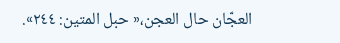العجّان حال العجن،« حبل المتين: ٢٤٤».